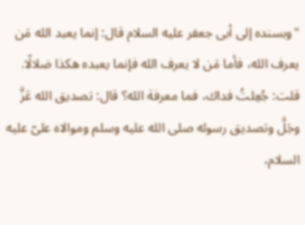"وبسنده إلى أبى جعفر عليه السلام قال: إنما يعبد الله مَن يعرف الله، فأما مَن لا يعرف الله فإنما يعبده هكذا ضلالًا. قلت: جُعِلتُ فداك، فما معرفة الله؟ قال: تصديق الله عَزَّ وجَلَّ وتصديق رسوله صلى الله عليه وسلم وموالاه علىّ عليه السلام،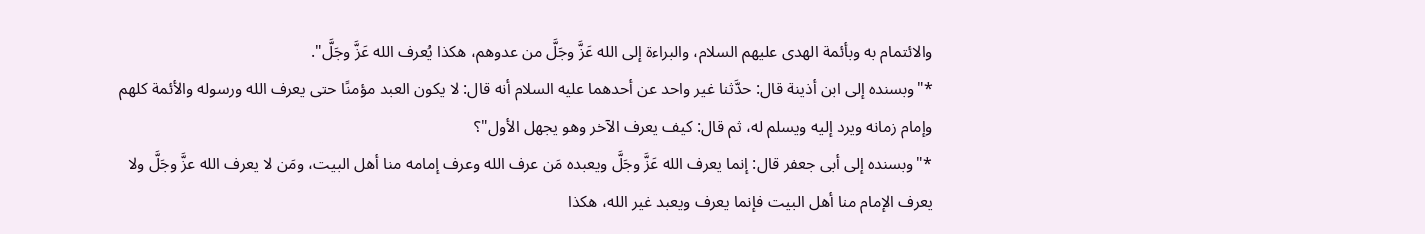والائتمام به وبأئمة الهدى عليهم السلام، والبراءة إلى الله عَزَّ وجَلَّ من عدوهم، هكذا يُعرف الله عَزَّ وجَلَّ".
*"وبسنده إلى ابن أذينة قال: حدَّثنا غير واحد عن أحدهما عليه السلام أنه قال: لا يكون العبد مؤمنًا حتى يعرف الله ورسوله والأئمة كلهم وإمام زمانه ويرد إليه ويسلم له، ثم قال: كيف يعرف الآخر وهو يجهل الأول"؟
*"وبسنده إلى أبى جعفر قال: إنما يعرف الله عَزَّ وجَلَّ ويعبده مَن عرف الله وعرف إمامه منا أهل البيت، ومَن لا يعرف الله عزَّ وجَلَّ ولا يعرف الإمام منا أهل البيت فإنما يعرف ويعبد غير الله، هكذا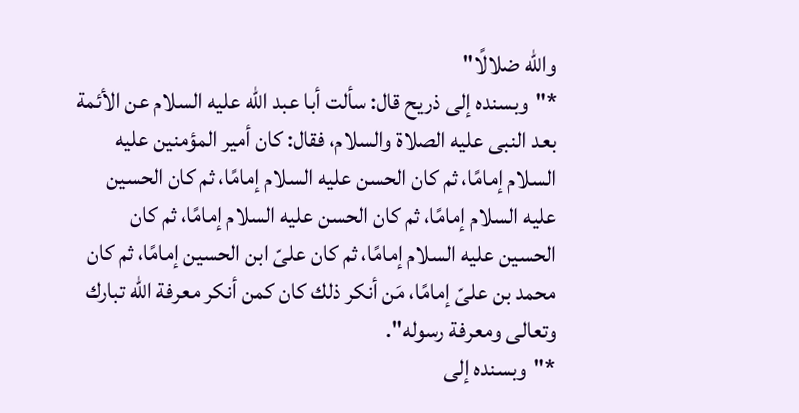والله ضلالًا"
*"وبسنده إلى ذريح قال: سألت أبا عبد الله عليه السلام عن الأئمة بعد النبى عليه الصلاة والسلام، فقال: كان أمير المؤمنين عليه السلام إمامًا، ثم كان الحسن عليه السلام إمامًا، ثم كان الحسين عليه السلام إمامًا، ثم كان الحسن عليه السلام إمامًا، ثم كان الحسين عليه السلام إمامًا، ثم كان علىّ ابن الحسين إمامًا، ثم كان محمد بن علىّ إمامًا، مَن أنكر ذلك كان كمن أنكر معرفة الله تبارك وتعالى ومعرفة رسوله".
*"وبسنده إلى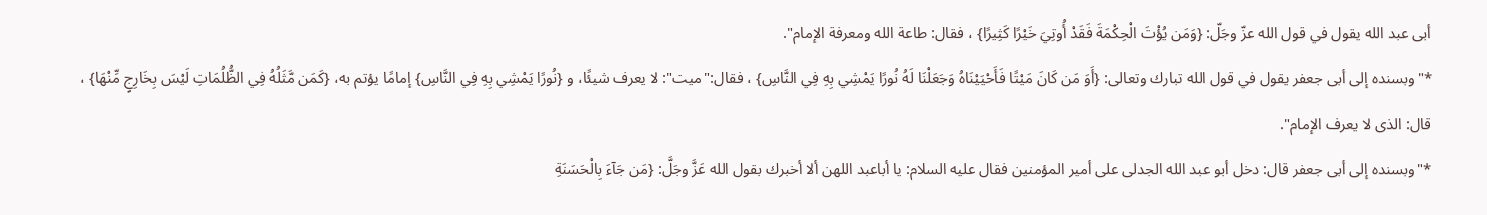أبى عبد الله يقول في قول الله عزّ وجَلّ: {وَمَن يُؤْتَ الْحِكْمَةَ فَقَدْ أُوتِيَ خَيْرًا كَثِيرًا} ، فقال: طاعة الله ومعرفة الإمام".
*"وبسنده إلى أبى جعفر يقول في قول الله تبارك وتعالى: {أَوَ مَن كَانَ مَيْتًا فَأَحْيَيْنَاهُ وَجَعَلْنَا لَهُ نُورًا يَمْشِي بِهِ فِي النَّاسِ} ، فقال:"ميت": لا يعرف شيئًا، و {نُورًا يَمْشِي بِهِ فِي النَّاسِ} إمامًا يؤتم به، {كَمَن مَّثَلُهُ فِي الظُّلُمَاتِ لَيْسَ بِخَارِجٍ مِّنْهَا} ، قال: الذى لا يعرف الإمام".
*"وبسنده إلى أبى جعفر قال: دخل أبو عبد الله الجدلى على أمير المؤمنين فقال عليه السلام: يا أباعبد اللهن ألا أخبرك بقول الله عَزَّ وجَلَّ: {مَن جَآءَ بِالْحَسَنَةِ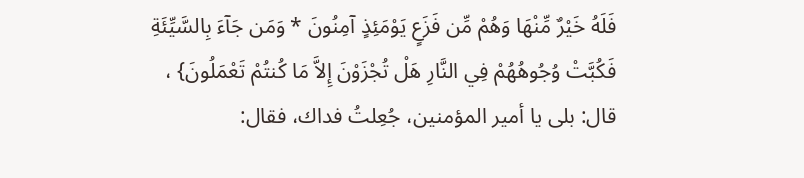فَلَهُ خَيْرٌ مِّنْهَا وَهُمْ مِّن فَزَعٍ يَوْمَئِذٍ آمِنُونَ * وَمَن جَآءَ بِالسَّيِّئَةِ فَكُبَّتْ وُجُوهُهُمْ فِي النَّارِ هَلْ تُجْزَوْنَ إِلاَّ مَا كُنتُمْ تَعْمَلُونَ} ، قال: بلى يا أمير المؤمنين، جُعِلتُ فداك، فقال: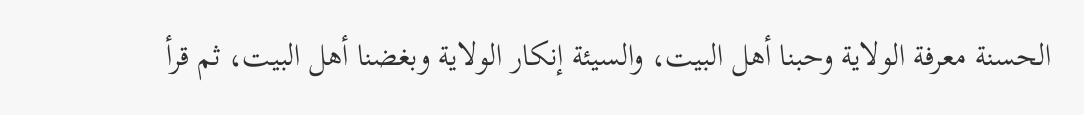الحسنة معرفة الولاية وحبنا أهل البيت، والسيئة إنكار الولاية وبغضنا أهل البيت، ثم قرأ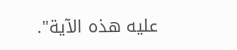عليه هذه الآية".